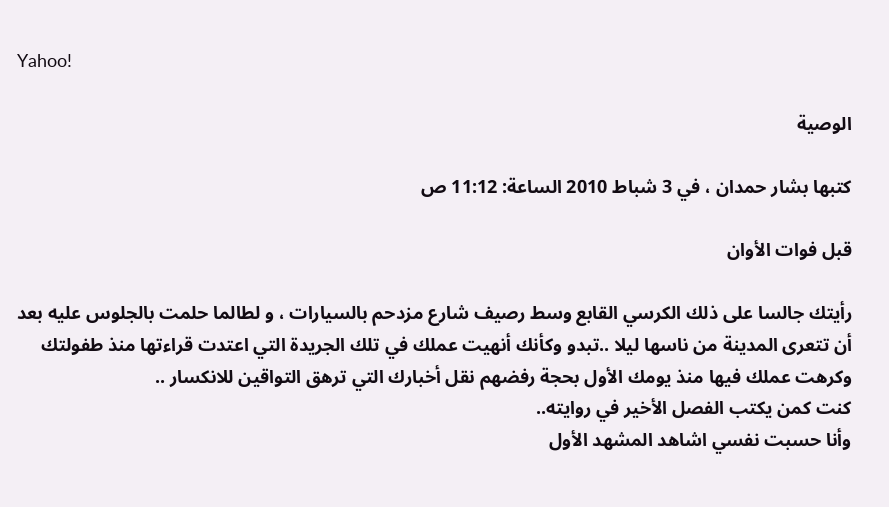Yahoo!

الوصية

كتبها بشار حمدان ، في 3 شباط 2010 الساعة: 11:12 ص

قبل فوات الأوان

رأيتك جالسا على ذلك الكرسي القابع وسط رصيف شارع مزدحم بالسيارات ، و لطالما حلمت بالجلوس عليه بعد أن تتعرى المدينة من ناسها ليلا ..تبدو وكأنك أنهيت عملك في تلك الجريدة التي اعتدت قراءتها منذ طفولتك وكرهت عملك فيها منذ يومك الأول بحجة رفضهم نقل أخبارك التي ترهق التواقين للانكسار ..
كنت كمن يكتب الفصل الأخير في روايته..
وأنا حسبت نفسي اشاهد المشهد الأول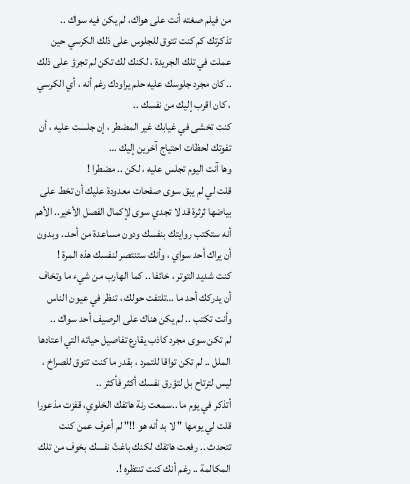من فيلم صغته أنت على هواك، لم يكن فيه سواك ..
تذكرتك كم كنت تتوق للجلوس على ذلك الكرسي حين عملت في تلك الجريدة ، لكنك لك تكن لم تجرؤ على ذلك .. كان مجرد جلوسك عليه حلم يراودك رغم أنه ، أي الكرسي ، كان اقرب إليك من نفسك ..
كنت تخشى في غيابك غير المضطر ، إن جلست عليه ، أن تفوتك لحظات احتياج آخرين إليك …
وها آنت اليوم تجلس عليه ، لكن .. مضطرا !
قلت لي لم يبق سوى صفحات معدودة عليك أن تخط على بياضها ثرثرة قد لا تجدي سوى لإكمال الفصل الأخير.. الأهم أنه ستكتب روايتك بنفسك ودون مساعدة من أحد.. وبدون أن يراك أحد سواي ، وأنك ستنتصر لنفسك هذه المرة !
كنت شديد التوتر ، خائفا .. كما الهارب من شيء ما وتخاف أن يدركك أحد ما …تلتفت حولك ، تنظر في عيون الناس وأنت تكتب .. لم يكن هناك على الرصيف أحد سواك ..
لم تكن سوى مجرد كاذب يقارع تفاصيل حياته التي اعتادها الملل .. لم تكن تواقا للتمرد ، بقدر ما كنت تتوق للصراخ ، ليس لترتاح بل لتؤرق نفسك أكثر فأكثر ..
أتذكر في يوم ما ..سمعت رنة هاتفك الخلوي، قفزت مذعورا قلت لي يومها " لا بد أنه هو !!" لم أعرف عمن كنت تتحدث .. رفعت هاتفك لكنك باغتّ نفسك بخوف من تلك المكالمة .. رغم أنك كنت تنتظره !.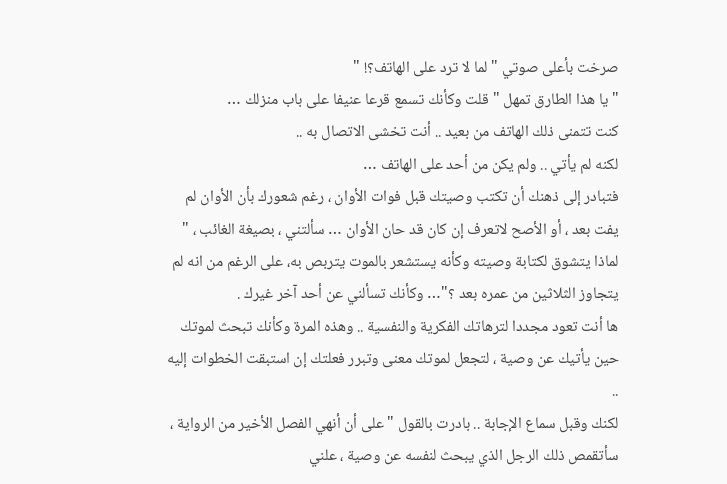صرخت بأعلى صوتي " لما لا ترد على الهاتف؟! "
" يا هذا الطارق تمهل " قلت وكأنك تسمع قرعا عنيفا على باب منزلك …
كنت تتمنى ذلك الهاتف من بعيد .. أنت تخشى الاتصال به ..
لكنه لم يأتي .. ولم يكن من أحد على الهاتف …
فتبادر إلى ذهنك أن تكتب وصيتك قبل فوات الأوان ، رغم شعورك بأن الأوان لم يفت بعد ، أو الأصح لاتعرف إن كان قد حان الأوان … سألتني ، بصيغة الغائب ، " لماذا يتشوق لكتابة وصيته وكأنه يستشعر بالموت يتربص به، على الرغم من انه لم يتجاوز الثلاثين من عمره بعد ؟"… وكأنك تسألني عن أحد آخر غيرك .
ها أنت تعود مجددا لترهاتك الفكرية والنفسية .. وهذه المرة وكأنك تبحث لموتك حين يأتيك عن وصية ، لتجعل لموتك معنى وتبرر فعلتك إن استبقت الخطوات إليه ..
لكنك وقبل سماع الإجابة .. بادرت بالقول " على أن أنهي الفصل الأخير من الرواية ، سأتقمص ذلك الرجل الذي يبحث لنفسه عن وصية ، علني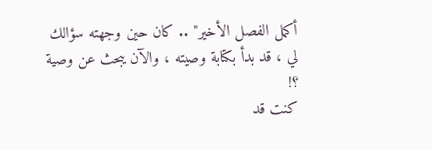أكمل الفصل الأخير" .. كان حين وجهته سؤالك لي ، قد بدأ بكتابة وصيته ، والآن يبحث عن وصية ؟!
كنت قد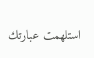استلهمت عبارتك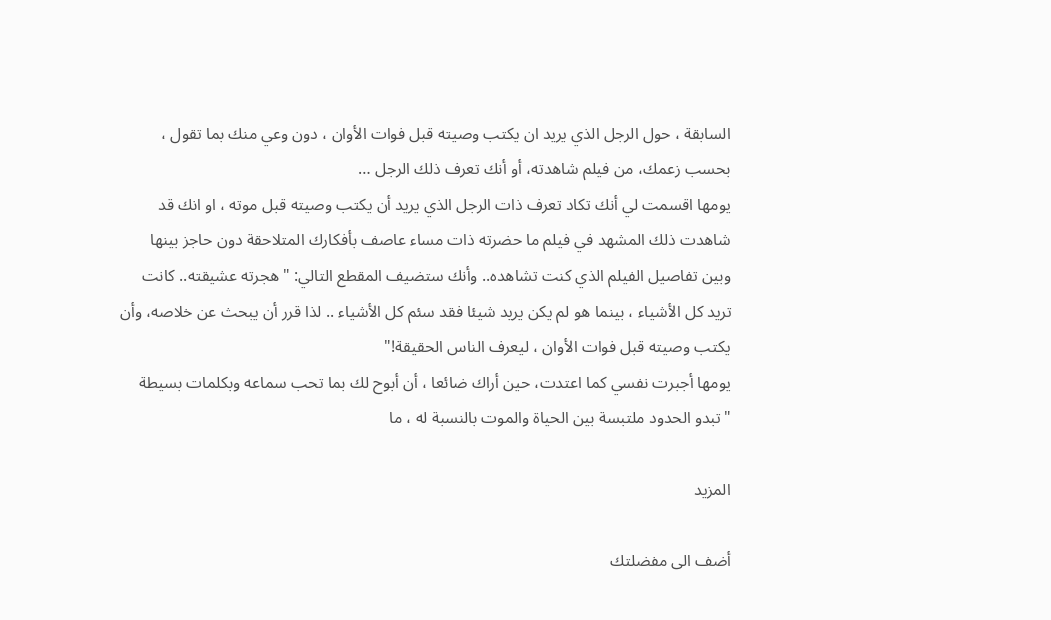السابقة ، حول الرجل الذي يريد ان يكتب وصيته قبل فوات الأوان ، دون وعي منك بما تقول ، بحسب زعمك، من فيلم شاهدته، أو أنك تعرف ذلك الرجل …
يومها اقسمت لي أنك تكاد تعرف ذات الرجل الذي يريد أن يكتب وصيته قبل موته ، او انك قد شاهدت ذلك المشهد في فيلم ما حضرته ذات مساء عاصف بأفكارك المتلاحقة دون حاجز بينها وبين تفاصيل الفيلم الذي كنت تشاهده.. وأنك ستضيف المقطع التالي: "هجرته عشيقته.. كانت تريد كل الأشياء ، بينما هو لم يكن يريد شيئا فقد سئم كل الأشياء .. لذا قرر أن يبحث عن خلاصه، وأن يكتب وصيته قبل فوات الأوان ، ليعرف الناس الحقيقة!"
يومها أجبرت نفسي كما اعتدت، حين أراك ضائعا ، أن أبوح لك بما تحب سماعه وبكلمات بسيطة "تبدو الحدود ملتبسة بين الحياة والموت بالنسبة له ، ما

المزيد

أضف الى مفضلتك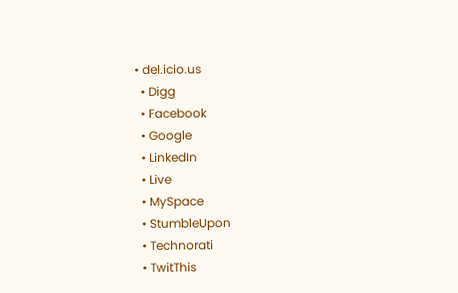• del.icio.us
  • Digg
  • Facebook
  • Google
  • LinkedIn
  • Live
  • MySpace
  • StumbleUpon
  • Technorati
  • TwitThis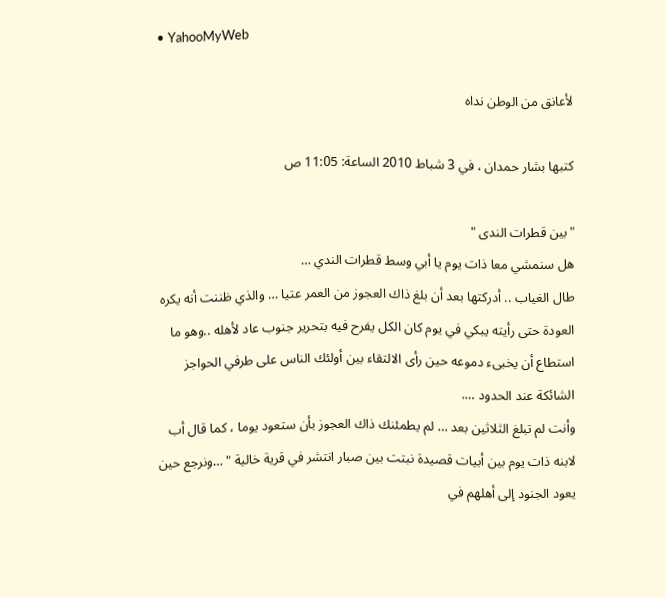• YahooMyWeb

لأعانق من الوطن نداه

كتبها بشار حمدان ، في 3 شباط 2010 الساعة: 11:05 ص

"بين قطرات الندى "
هل سنمشي معا ذات يوم يا أبي وسط قطرات الندي …
طال الغياب .. أدركتها بعد أن بلغ ذاك العجوز من العمر عتيا … والذي ظننت أنه يكره العودة حتى رأيته يبكي في يوم كان الكل يفرح فيه بتحرير جنوب عاد لأهله ..وهو ما استطاع أن يخبىء دموعه حين رأى الالتقاء بين أولئك الناس على طرفي الحواجز الشائكة عند الحدود ….
وأنت لم تبلغ الثلاثين بعد … لم يطمئنك ذاك العجوز بأن ستعود يوما ، كما قال أب لابنه ذات يوم بين أبيات قصيدة نبتت بين صبار انتشر في قرية خالية " …ونرجع حين يعود الجنود إلى أهلهم في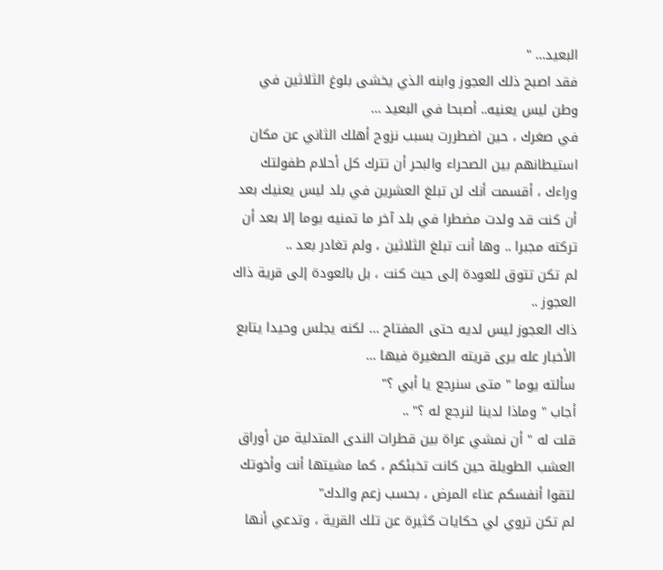البعيد… "
فقد اصبح ذلك العجوز وابنه الذي يخشى بلوغ الثلاثين في وطن ليس يعنيه.. أصبحا في البعيد …
في صغرك ، حين اضطررت بسبب نزوح أهلك الثاني عن مكان استيطانهم بين الصحراء والبحر أن تترك كل أحلام طفولتك وراءك ، أقسمت أنك لن تبلغ العشرين في بلد ليس يعنيك بعد أن كنت قد ولدت مضطرا في بلد آخر ما تمنيه يوما إلا بعد أن تركته مجبرا .. وها أنت تبلغ الثلاثين ، ولم تغادر بعد ..
لم تكن تتوق للعودة إلى حيث كنت ، بل بالعودة إلى قرية ذاك العجوز ..
ذاك العجوز ليس لديه حتى المفتاح … لكنه يجلس وحيدا يتابع الأخبار عله يرى قريته الصغيرة فيها …
سألته يوما " متى سنرجع يا أبي ؟"
أجاب " وماذا لدينا لنرجع له ؟" ..
قلت له " أن نمشي عراة بين قطرات الندى المتدلية من أوراق العشب الطويلة حين كانت تخبئكم ، كما مشيتها أنت وأخوتك لتقوا أنفسكم عناء المرض ، بحسب زعم والدك"
لم تكن تروي لي حكايات كثيرة عن تلك القرية ، وتدعي أنها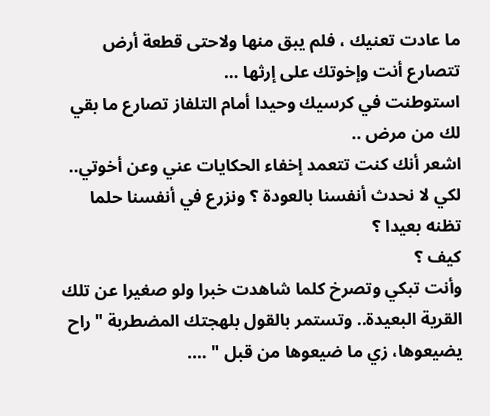ما عادت تعنيك ، فلم يبق منها ولاحتى قطعة أرض تتصارع أنت وإخوتك على إرثها …
استوطنت في كرسيك وحيدا أمام التلفاز تصارع ما بقي لك من مرض ..
اشعر أنك كنت تتعمد إخفاء الحكايات عني وعن أخوتي.. لكي لا نحدث أنفسنا بالعودة ؟ ونزرع في أنفسنا حلما تظنه بعيدا ؟
كيف ؟
وأنت تبكي وتصرخ كلما شاهدت خبرا ولو صغيرا عن تلك القرية البعيدة.. وتستمر بالقول بلهجتك المضطربة " راح يضيعوها، زي ما ضيعوها من قبل " ….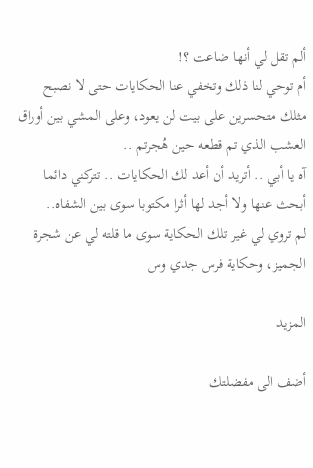ألم تقل لي أنها ضاعت ؟!
أم توحي لنا ذلك وتخفي عنا الحكايات حتى لا نصبح مثلك متحسرين على بيت لن يعود، وعلى المشي بين أوراق العشب الذي تم قطعه حين هُجرتم ..
آه يا أبي .. أتريد أن أعد لك الحكايات .. تتركني دائما أبحث عنها ولا أجد لها أثرا مكتوبا سوى بين الشفاه..
لم تروي لي غير تلك الحكاية سوى ما قلته لي عن شجرة الجميز، وحكاية فرس جدي وس

المزيد

أضف الى مفضلتك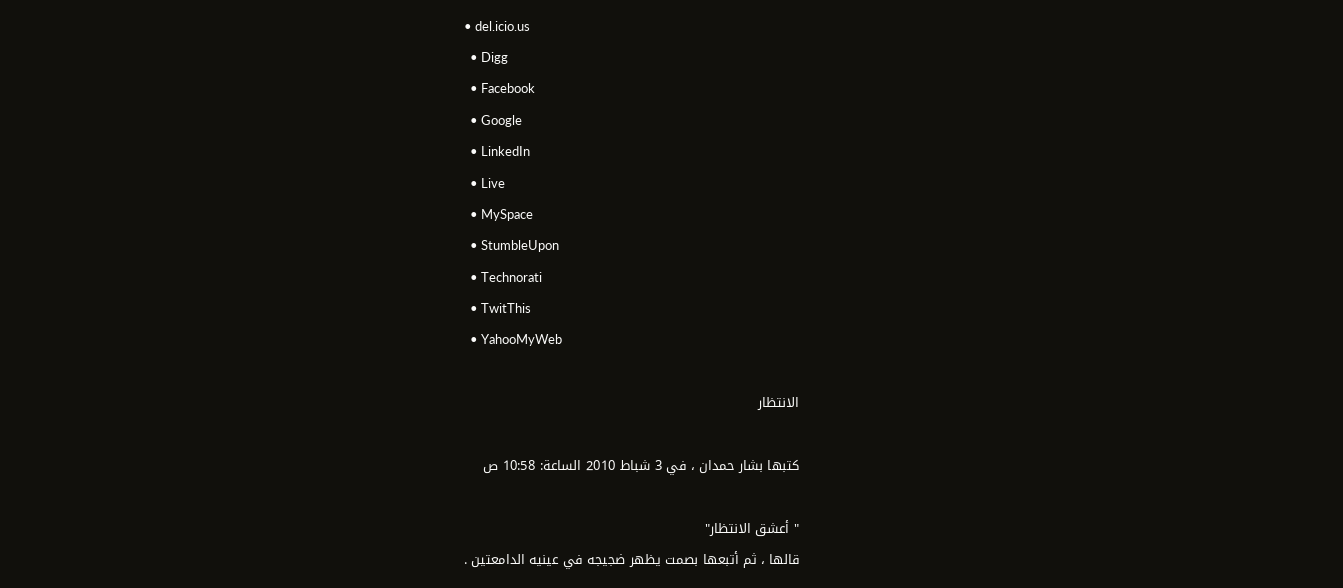• del.icio.us
  • Digg
  • Facebook
  • Google
  • LinkedIn
  • Live
  • MySpace
  • StumbleUpon
  • Technorati
  • TwitThis
  • YahooMyWeb

الانتظار

كتبها بشار حمدان ، في 3 شباط 2010 الساعة: 10:58 ص

" أعشق الانتظار"
قالها ، ثم أتبعها بصمت يظهر ضجيجه في عينيه الدامعتين .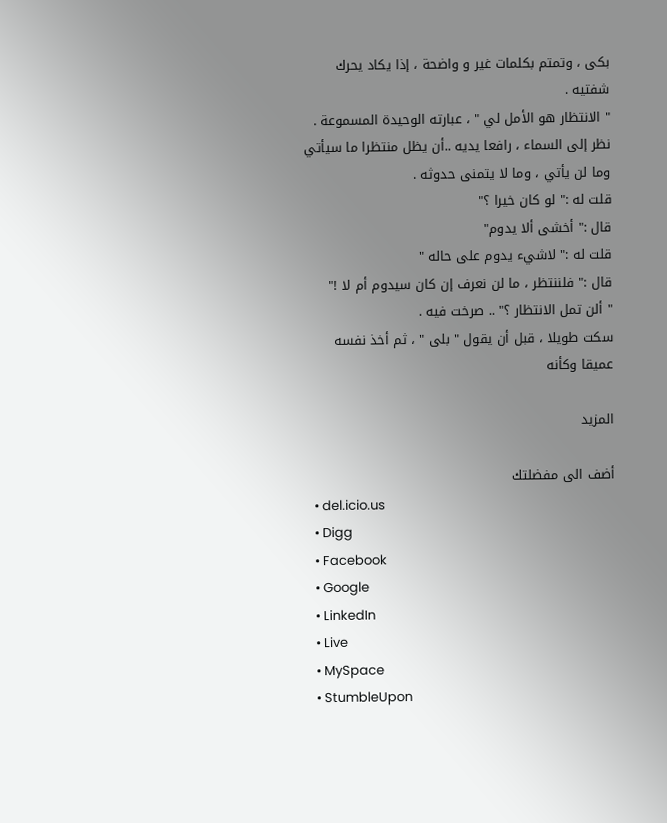بكى ، وتمتم بكلمات غير و واضحة ، إذا يكاد يحرك شفتيه .
" الانتظار هو الأمل لي " ، عبارته الوحيدة المسموعة .
نظر إلى السماء ، رافعا يديه ..أن يظل منتظرا ما سيأتي وما لن يأتي ، وما لا يتمنى حدوثه .
قلت له :" لو كان خيرا ؟"
قال :" أخشى ألا يدوم"
قلت له :" لاشيء يدوم على حاله "
قال :" فلننتظر ، ما لن نعرف إن كان سيدوم أم لا !"
" ألن تمل الانتظار ؟" .. صرخت فيه .
سكت طويلا ، قبل أن يقول " بلى " ، ثم أخذ نفسه عميقا وكأنه

المزيد

أضف الى مفضلتك
  • del.icio.us
  • Digg
  • Facebook
  • Google
  • LinkedIn
  • Live
  • MySpace
  • StumbleUpon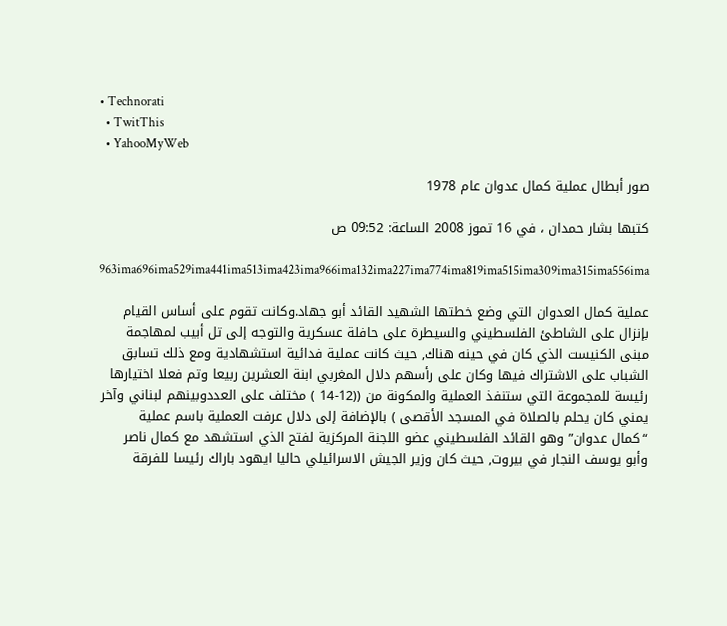• Technorati
  • TwitThis
  • YahooMyWeb

صور أبطال عملية كمال عدوان عام 1978

كتبها بشار حمدان ، في 16 تموز 2008 الساعة: 09:52 ص

963ima696ima529ima441ima513ima423ima966ima132ima227ima774ima819ima515ima309ima315ima556ima

عملية كمال العدوان التي وضع خطتها الشهيد القائد أبو جهاد.وكانت تقوم على أساس القيام بإنزال على الشاطئ الفلسطيني والسيطرة على حافلة عسكرية والتوجه إلى تل أبيب لمهاجمة مبنى الكنيست الذي كان في حينه هناك, حيث كانت عملية فدائية استشهادية ومع ذلك تسابق الشباب على الاشتراك فيها وكان على رأسهم دلال المغربي ابنة العشرين ربيعا وتم فعلا اختيارها رئيسة للمجموعة التي ستنفذ العملية والمكونة من ((12-14 ) مختلف على العددوبينهم لبناني وآخر يمني كان يحلم بالصلاة في المسجد الأقصى ) بالإضافة إلى دلال عرفت العملية باسم عملية “كمال عدوان” وهو القائد الفلسطيني عضو اللجنة المركزية لفتح الذي استشهد مع كمال ناصر وأبو يوسف النجار في بيروت, حيث كان وزير الجيش الاسرائيلي حاليا ايهود باراك رئيسا للفرقة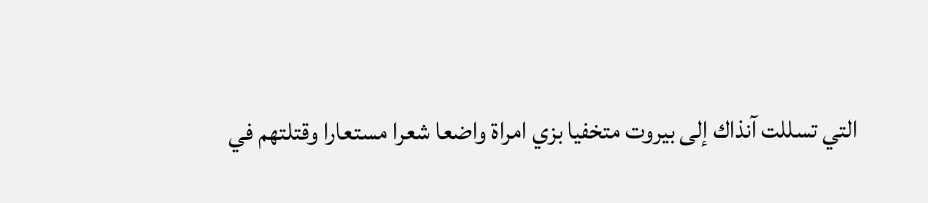التي تسللت آنذاك إلى بيروت متخفيا بزي امراة واضعا شعرا مستعارا وقتلتهم في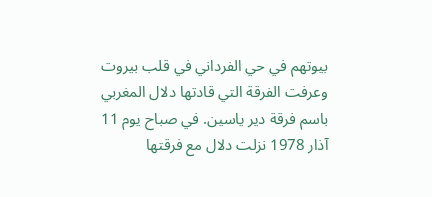بيوتهم في حي الفرداني في قلب بيروت وعرفت الفرقة التي قادتها دلال المغربي باسم فرقة دير ياسين. في صباح يوم 11 آذار 1978 نزلت دلال مع فرقتها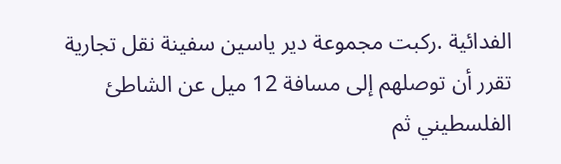الفدائية .ركبت مجموعة دير ياسين سفينة نقل تجارية تقرر أن توصلهم إلى مسافة 12 ميل عن الشاطئ الفلسطيني ثم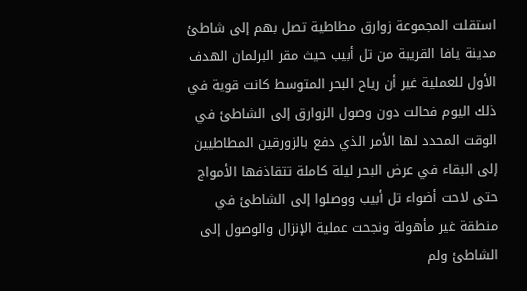استقلت المجموعة زوارق مطاطية تصل بهم إلى شاطئ مدينة يافا القريبة من تل أبيب حيث مقر البرلمان الهدف الأول للعملية غير أن رياح البحر المتوسط كانت قوية في ذلك اليوم فحالت دون وصول الزوارق إلى الشاطئ في الوقت المحدد لها الأمر الذي دفع بالزورقين المطاطيين إلى البقاء في عرض البحر ليلة كاملة تتقاذفها الأمواج حتى لاحت أضواء تل أبيب ووصلوا إلى الشاطئ في منطقة غير مأهولة ونجحت عملية الإنزال والوصول إلى الشاطئ ولم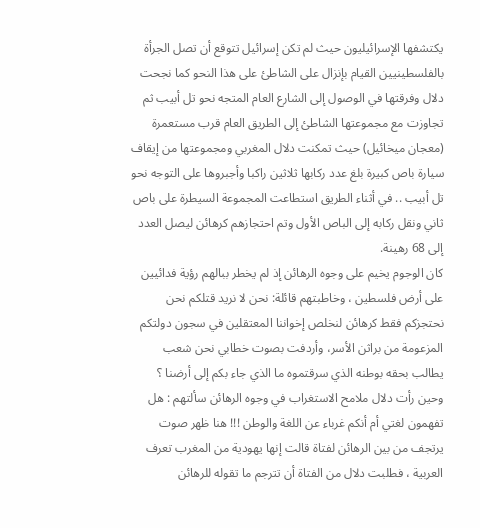يكتشفها الإسرائيليون حيث لم تكن إسرائيل تتوقع أن تصل الجرأة بالفلسطينيين القيام بإنزال على الشاطئ على هذا النحو كما نجحت دلال وفرقتها في الوصول إلى الشارع العام المتجه نحو تل أبيب ثم تجاوزت مع مجموعتها الشاطئ إلى الطريق العام قرب مستعمرة (معجان ميخائيل) حيث تمكنت دلال المغربي ومجموعتها من إيقاف سيارة باص كبيرة بلغ عدد ركابها ثلاثين راكبا وأجبروها على التوجه نحو تل أبيب .. في أثناء الطريق استطاعت المجموعة السيطرة على باص ثاني ونقل ركابه إلى الباص الأول وتم احتجازهم كرهائن ليصل العدد إلى 68 رهينة.
كان الوجوم يخيم على وجوه الرهائن إذ لم يخطر ببالهم رؤية فدائيين على أرض فلسطين ، وخاطبتهم قائلة: نحن لا نريد قتلكم نحن نحتجزكم فقط كرهائن لنخلص إخواننا المعتقلين في سجون دولتكم المزعومة من براثن الأسر، وأردفت بصوت خطابي نحن شعب يطالب بحقه بوطنه الذي سرقتموه ما الذي جاء بكم إلى أرضنا ؟ وحين رأت دلال ملامح الاستغراب في وجوه الرهائن سألتهم : هل تفهمون لغتي أم أنكم غرباء عن اللغة والوطن !!! هنا ظهر صوت يرتجف من بين الرهائن لفتاة قالت إنها يهودية من المغرب تعرف العربية ، فطلبت دلال من الفتاة أن تترجم ما تقوله للرهائن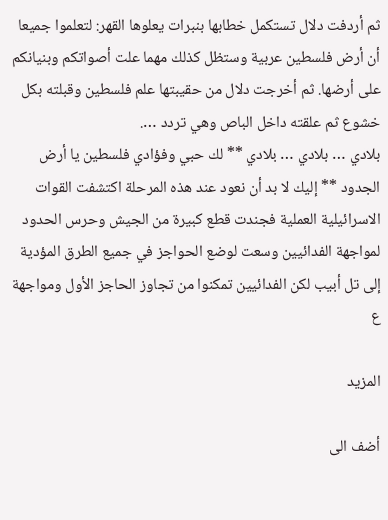ثم أردفت دلال تستكمل خطابها بنبرات يعلوها القهر: لتعلموا جميعا أن أرض فلسطين عربية وستظل كذلك مهما علت أصواتكم وبنيانكم على أرضها. ثم أخرجت دلال من حقيبتها علم فلسطين وقبلته بكل خشوع ثم علقته داخل الباص وهي تردد ….
بلادي … بلادي … بلادي ** لك حبي وفؤادي فلسطين يا أرض الجدود ** إليك لا بد أن نعود عند هذه المرحلة اكتشفت القوات الاسرائيلية العملية فجندت قطع كبيرة من الجيش وحرس الحدود لمواجهة الفدائيين وسعت لوضع الحواجز في جميع الطرق المؤدية إلى تل أبيب لكن الفدائيين تمكنوا من تجاوز الحاجز الأول ومواجهة ع

المزيد

أضف الى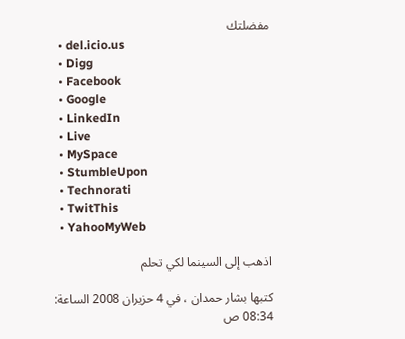مفضلتك
  • del.icio.us
  • Digg
  • Facebook
  • Google
  • LinkedIn
  • Live
  • MySpace
  • StumbleUpon
  • Technorati
  • TwitThis
  • YahooMyWeb

اذهب إلى السينما لكي تحلم

كتبها بشار حمدان ، في 4 حزيران 2008 الساعة: 08:34 ص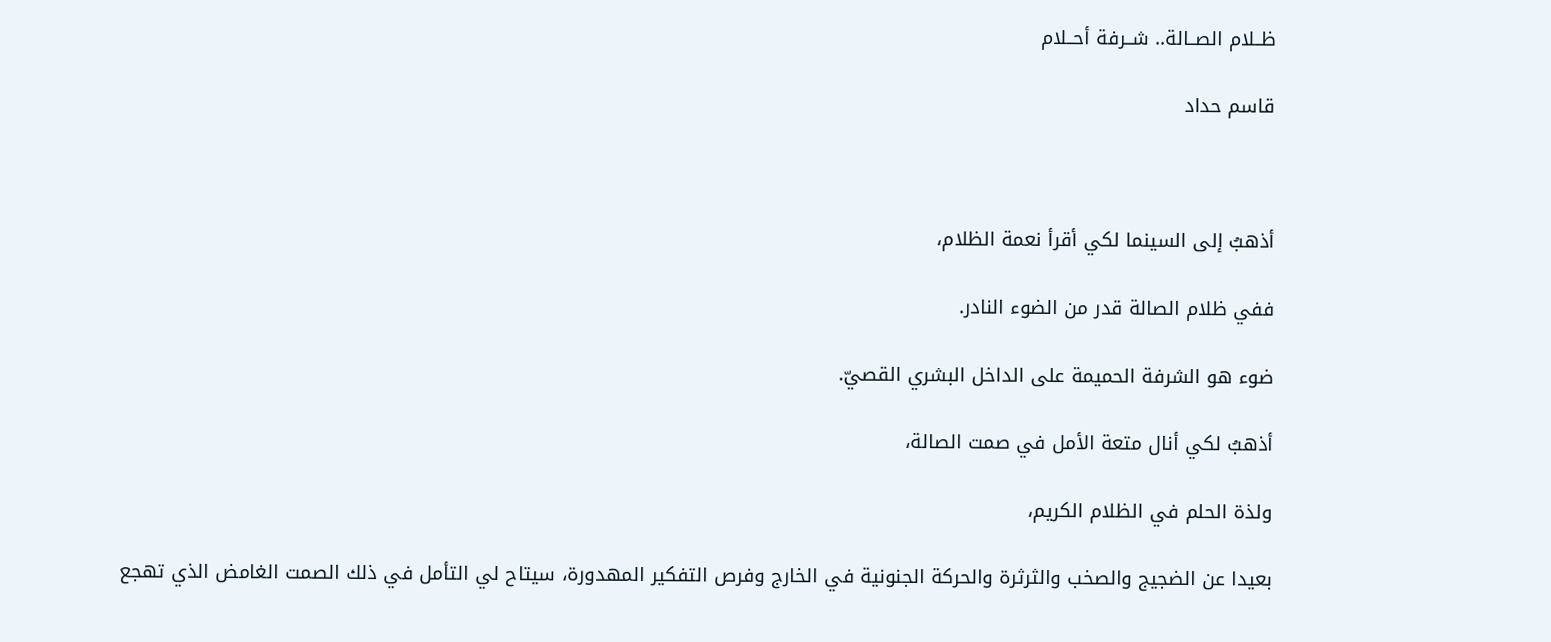ظــلام الصــالة.. شــرفة أحــلام

قاسم حداد



أذهبُ إلى السينما لكي أقرأ نعمة الظلام،

ففي ظلام الصالة قدر من الضوء النادر.

ضوء هو الشرفة الحميمة على الداخل البشري القصيّ.

أذهبُ لكي أنال متعة الأمل في صمت الصالة،

ولذة الحلم في الظلام الكريم،

بعيدا عن الضجيج والصخب والثرثرة والحركة الجنونية في الخارج وفرص التفكير المهدورة، سيتاح لي التأمل في ذلك الصمت الغامض الذي تهجع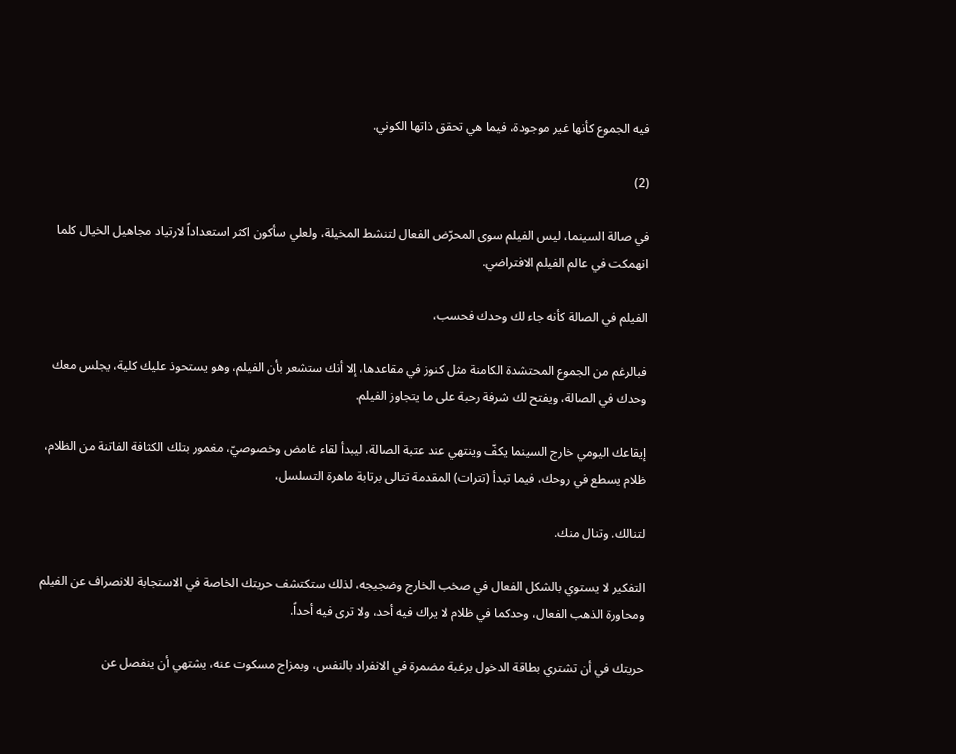فيه الجموع كأنها غير موجودة، فيما هي تحقق ذاتها الكوني.

(2)

في صالة السينما، ليس الفيلم سوى المحرّض الفعال لتنشط المخيلة، ولعلي سأكون اكثر استعداداً لارتياد مجاهيل الخيال كلما انهمكت في عالم الفيلم الافتراضي.

الفيلم في الصالة كأنه جاء لك وحدك فحسب،

فبالرغم من الجموع المحتشدة الكامنة مثل كنوز في مقاعدها، إلا أنك ستشعر بأن الفيلم، وهو يستحوذ عليك كلية، يجلس معك وحدك في الصالة، ويفتح لك شرفة رحبة على ما يتجاوز الفيلم.

إيقاعك اليومي خارج السينما يكفّ وينتهي عند عتبة الصالة، ليبدأ لقاء غامض وخصوصيّ، مغمور بتلك الكثافة الفاتنة من الظلام، ظلام يسطع في روحك، فيما تبدأ (تترات) المقدمة تتالى برتابة ماهرة التسلسل،

لتنالك. وتنال منك.

التفكير لا يستوي بالشكل الفعال في صخب الخارج وضجيجه، لذلك ستكتشف حريتك الخاصة في الاستجابة للانصراف عن الفيلم ومحاورة الذهب الفعال، وحدكما في ظلام لا يراك فيه أحد، ولا ترى فيه أحداً.

حريتك في أن تشتري بطاقة الدخول برغبة مضمرة في الانفراد بالنفس، وبمزاج مسكوت عنه، يشتهي أن ينفصل عن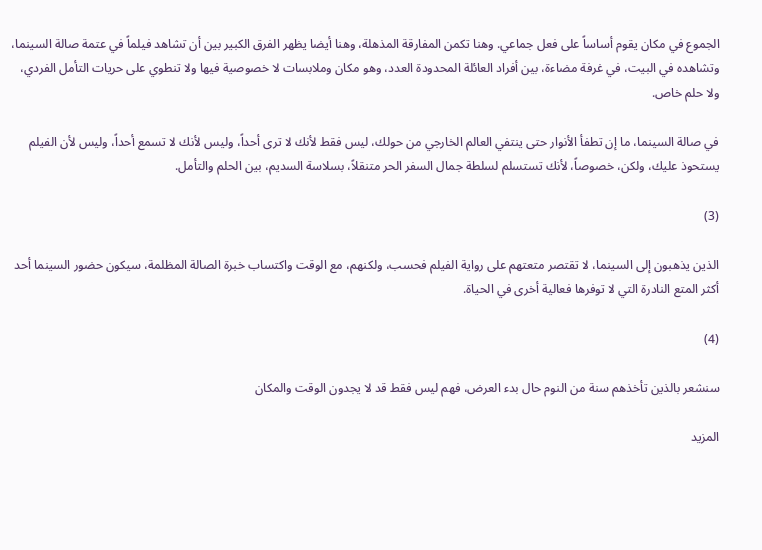الجموع في مكان يقوم أساساً على فعل جماعي. وهنا تكمن المفارقة المذهلة، وهنا أيضا يظهر الفرق الكبير بين أن تشاهد فيلماً في عتمة صالة السينما، وتشاهده في البيت، في غرفة مضاءة، بين أفراد العائلة المحدودة العدد، وهو مكان وملابسات لا خصوصية فيها ولا تنطوي على حريات التأمل الفردي، ولا حلم خاص.

في صالة السينما، ما إن تطفأ الأنوار حتى ينتفي العالم الخارجي من حولك، ليس فقط لأنك لا ترى أحداً، وليس لأنك لا تسمع أحداً، وليس لأن الفيلم يستحوذ عليك، ولكن، خصوصاً، لأنك تستسلم لسلطة جمال السفر الحر متنقلاً، بسلاسة السديم، بين الحلم والتأمل.

(3)

الذين يذهبون إلى السينما، لا تقتصر متعتهم على رواية الفيلم فحسب، ولكنهم، مع الوقت واكتساب خبرة الصالة المظلمة، سيكون حضور السينما أحد أكثر المتع النادرة التي لا توفرها فعالية أخرى في الحياة.

(4)

سنشعر بالذين تأخذهم سنة من النوم حال بدء العرض، فهم ليس فقط قد لا يجدون الوقت والمكان

المزيد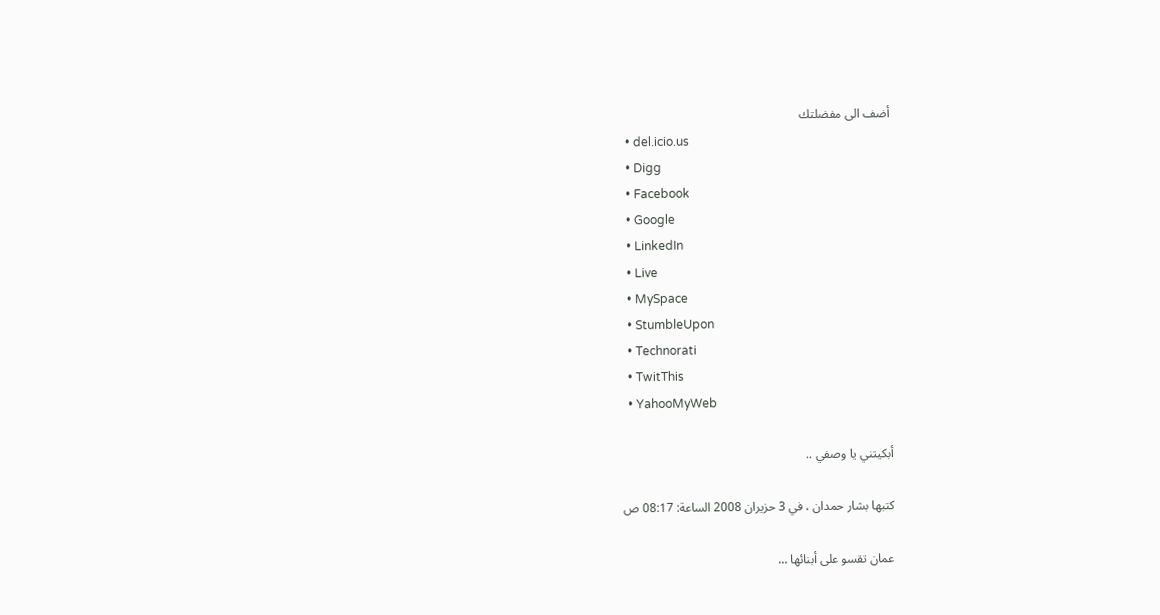أضف الى مفضلتك
  • del.icio.us
  • Digg
  • Facebook
  • Google
  • LinkedIn
  • Live
  • MySpace
  • StumbleUpon
  • Technorati
  • TwitThis
  • YahooMyWeb

أبكيتني يا وصفي ..

كتبها بشار حمدان ، في 3 حزيران 2008 الساعة: 08:17 ص

عمان تقسو على أبنائها …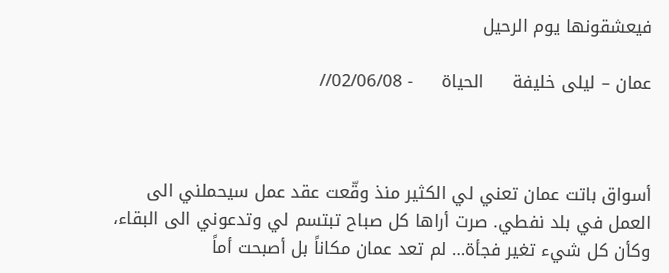فيعشقونها يوم الرحيل

عمان – ليلى خليفة     الحياة     - 02/06/08//



أسواق باتت عمان تعني لي الكثير منذ وقّعت عقد عمل سيحملني الى العمل في بلد نفطي. صرت أراها كل صباح تبتسم لي وتدعوني الى البقاء، وكأن كل شيء تغير فجأة… لم تعد عمان مكاناً بل أصبحت أماً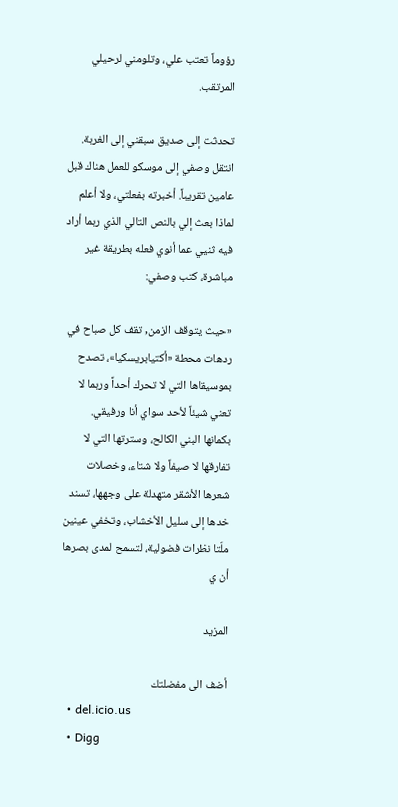رؤوماً تعتب علي، وتلومني لرحيلي المرتقب.

تحدثت إلى صديق سبقني إلى الغربة. انتقل وصفي إلى موسكو للعمل هناك قبل عامين تقريباً. أخبرته بفعلتي، ولا أعلم لماذا بعث إلي بالنص التالي الذي ربما أراد فيه ثنيي عما أنوي فعله بطريقة غير مباشرة، كتب وصفي:

«حيث يتوقف الزمن, تقف كل صباح في ردهات محطة «أكتيابريسكيا»، تصدح بموسيقاها التي لا تحرك أحداً وربما لا تعني شيئاً لأحد سواي أنا ورفيقي. بكمانها البني الكالح، وسترتها التي لا تفارقها لا صيفاً ولا شتاء، وخصلات شعرها الأشقر متهدلة على وجهها، تسند خدها إلى سليل الأخشاب، وتخفي عينين ملّتا نظرات فضولية، لتسمح لمدى بصرها أن ي

المزيد

أضف الى مفضلتك
  • del.icio.us
  • Digg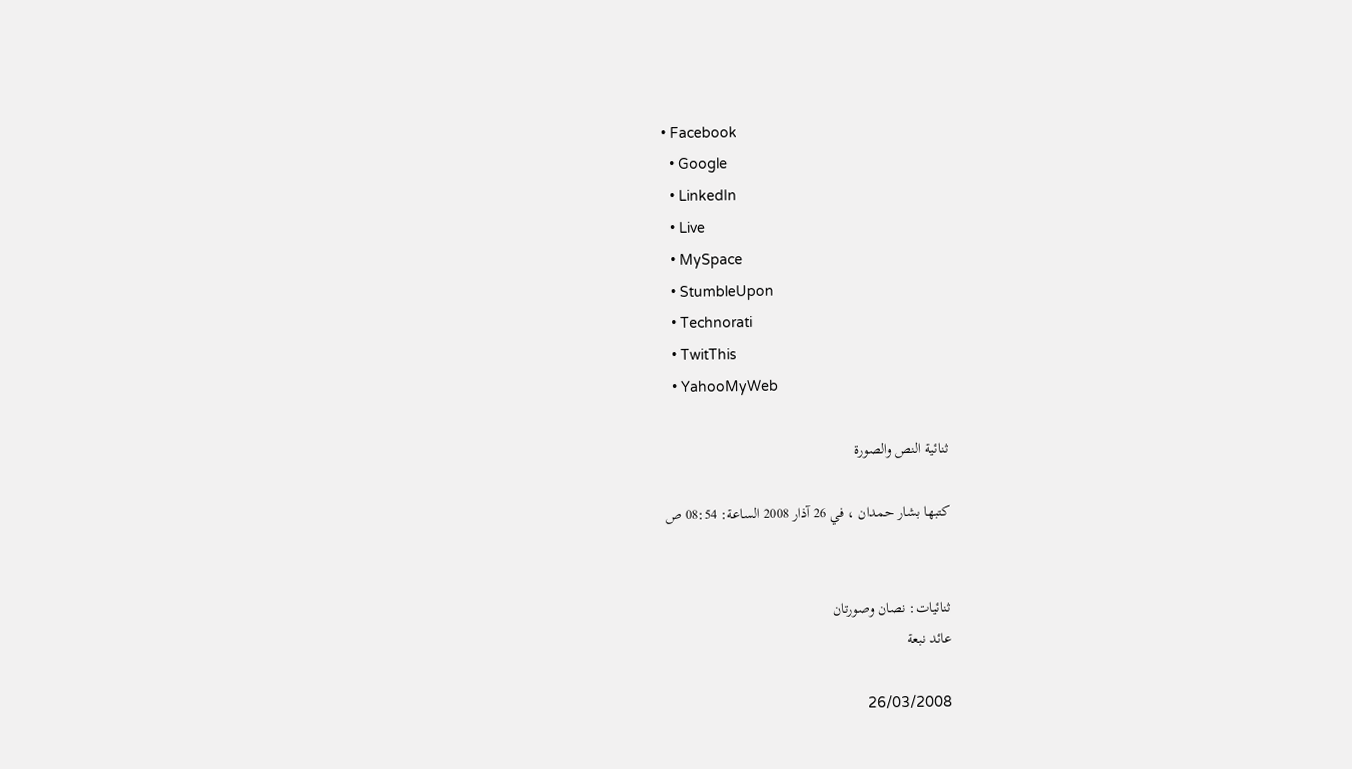• Facebook
  • Google
  • LinkedIn
  • Live
  • MySpace
  • StumbleUpon
  • Technorati
  • TwitThis
  • YahooMyWeb

ثنائية النص والصورة

كتبها بشار حمدان ، في 26 آذار 2008 الساعة: 08:54 ص


ثنائيات: نصان وصورتان
عائد نبعة

26/03/2008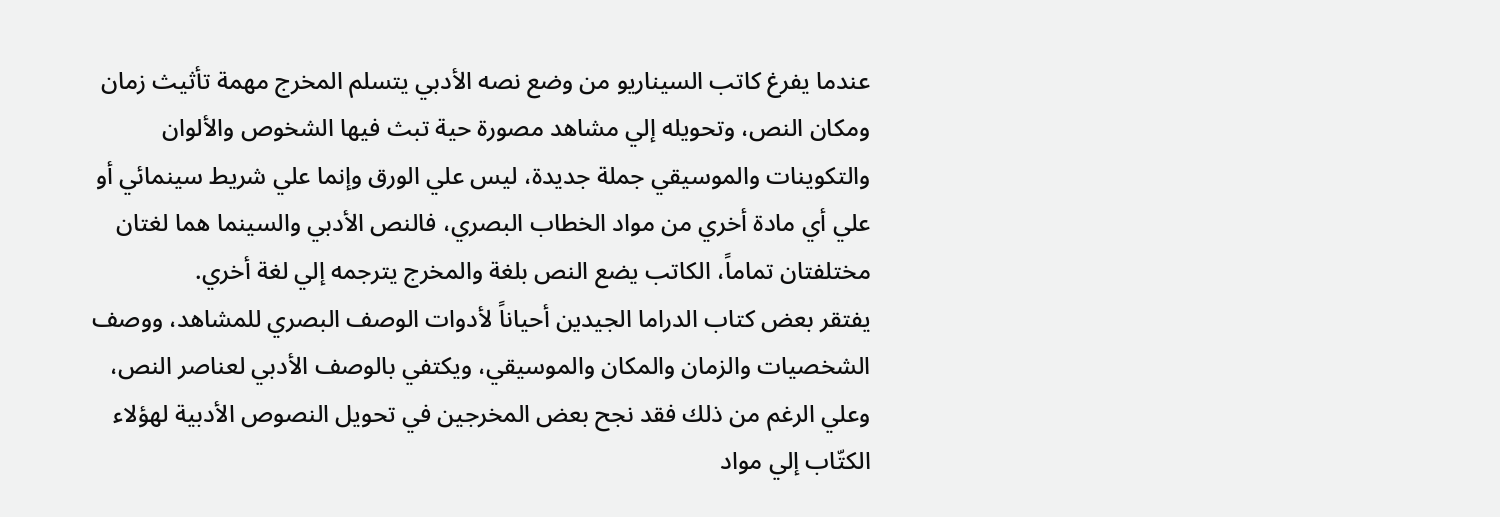عندما يفرغ كاتب السيناريو من وضع نصه الأدبي يتسلم المخرج مهمة تأثيث زمان ومكان النص، وتحويله إلي مشاهد مصورة حية تبث فيها الشخوص والألوان والتكوينات والموسيقي جملة جديدة، ليس علي الورق وإنما علي شريط سينمائي أو علي أي مادة أخري من مواد الخطاب البصري، فالنص الأدبي والسينما هما لغتان مختلفتان تماماً، الكاتب يضع النص بلغة والمخرج يترجمه إلي لغة أخري.
يفتقر بعض كتاب الدراما الجيدين أحياناً لأدوات الوصف البصري للمشاهد، ووصف الشخصيات والزمان والمكان والموسيقي، ويكتفي بالوصف الأدبي لعناصر النص، وعلي الرغم من ذلك فقد نجح بعض المخرجين في تحويل النصوص الأدبية لهؤلاء الكتّاب إلي مواد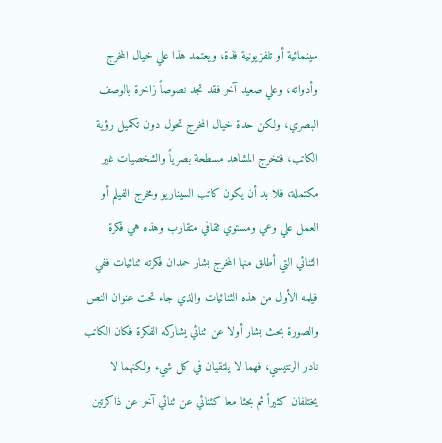سينمائية أو تلفزيونية فذة، ويعتمد هذا علي خيال المخرج وأدواته، وعلي صعيد آخر فقد تجد نصوصاً زاخرة بالوصف البصري، ولكن حدة خيال المخرج تحول دون تكميل رؤية الكاتب، فتخرج المشاهد مسطحة بصرياً والشخصيات غير مكتملة، فلا بد أن يكون كاتب السيناريو ومخرج الفيلم أو العمل علي وعي ومستوي ثقافي متقارب وهذه هي فكرة الثنائي التي أطلق منها المخرج بشار حمدان فكرته ثنائيات ففي فيلمه الأول من هذه الثنائيات والذي جاء تحت عنوان النص والصورة بحث بشار أولا عن ثنائي يشاركه الفكرة فكان الكاتب نادر الرنتيسي، فهما لا يلتقيان في كل شيء ولكنهما لا يختلفان كثيراً ثم بحثا معا كثنائي عن ثنائي آخر عن ذاكرتين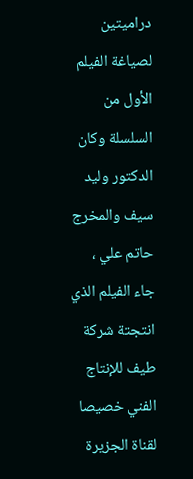دراميتين لصياغة الفيلم الأول من السلسلة وكان الدكتور وليد سيف والمخرج حاتم علي ، جاء الفيلم الذي انتجتة شركة طيف للإنتاج الفني خصيصا لقناة الجزيرة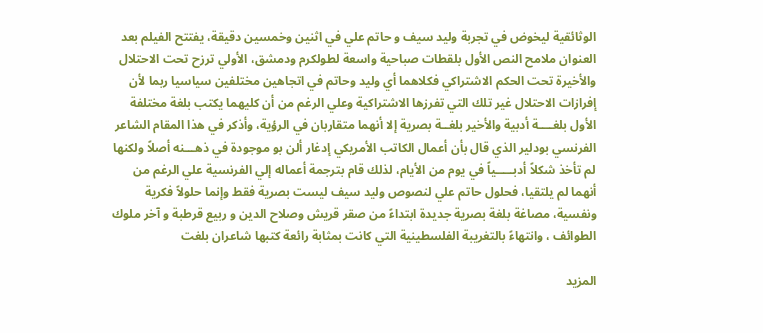الوثائقية ليخوض في تجربة وليد سيف و حاتم علي في اثنين وخمسين دقيقة، يفتتح الفيلم بعد العنوان ملامح النص الأول بلقطات صباحية واسعة لطولكرم ودمشق، الأولي ترزح تحت الاحتلال والأخيرة تحت الحكم الاشتراكي فكلاهما أي وليد وحاتم في اتجاهين مختلفين سياسيا ربما لأن إفرازات الاحتلال غير تلك التي تفرزها الاشتراكية وعلي الرغم من أن كليهما يكتب بلغة مختلفة الأول بلغــــة أدبية والأخير بلغــة بصرية إلا أنهما متقاربان في الرؤية، وأذكر في هذا المقام الشاعر الفرنسي بودلير الذي قال بأن أعمال الكاتب الأمريكي إدغار ألن بو موجودة في ذهـــنه أصلاً ولكنها لم تأخذ شكلاً أدبـــــياً في يوم من الأيام، لذلك قام بترجمة أعماله إلي الفرنسية علي الرغم من أنهما لم يلتقيا، فحلول حاتم علي لنصوص وليد سيف ليست بصرية فقط وإنما حلولاً فكرية ونفسية، مصاغة بلغة بصرية جديدة ابتداءً من صقر قريش وصلاح الدين و ربيع قرطبة و آخر ملوك الطوائف ، وانتهاءً بالتغريبة الفلسطينية التي كانت بمثابة رائعة كتبها شاعران بلغت

المزيد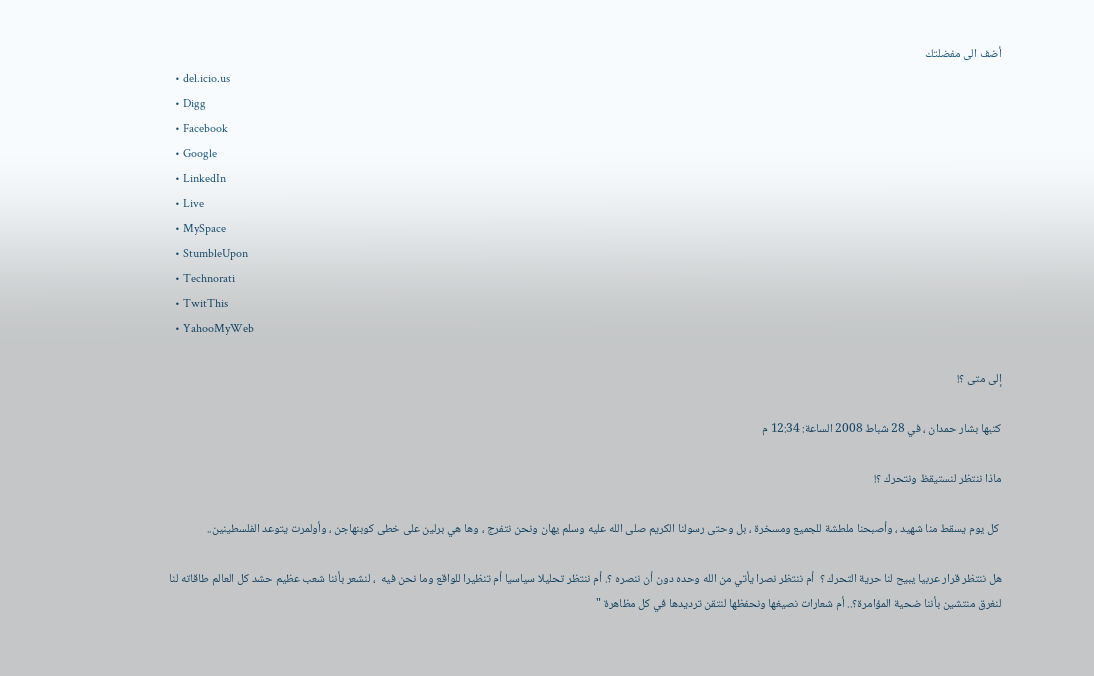أضف الى مفضلتك
  • del.icio.us
  • Digg
  • Facebook
  • Google
  • LinkedIn
  • Live
  • MySpace
  • StumbleUpon
  • Technorati
  • TwitThis
  • YahooMyWeb

إلى متى ؟!

كتبها بشار حمدان ، في 28 شباط 2008 الساعة: 12:34 م

ماذا ننتظر لنستيقظ ونتحرك ؟!

 كل يوم يسقط منا شهيد ، وأصبحنا ملطشة للجميع ومسخرة ، بل وحتى رسولنا الكريم صلى الله عليه وسلم يهان ونحن نتفرج ، وها هي برلين على خطى كوبنهاجن ، وأولمرت يتوعد الفلسطينين..

هل ننتظر قرار عربيا يبيح لنا حرية التحرك ؟  أم ننتظر نصرا يأتي من الله وحده دون أن ننصره ؟. أم ننتظر تحليلا سياسيا أم تنظيرا للواقع وما نحن فيه  ، لنشعر بأننا شعب عظيم حشد كل العالم طاقاته لنا لنغرق منتشين بأننا ضحية المؤامرة؟.. أم شعارات نصيغها ونحفظها لنتقن ترديدها في كل مظاهرة "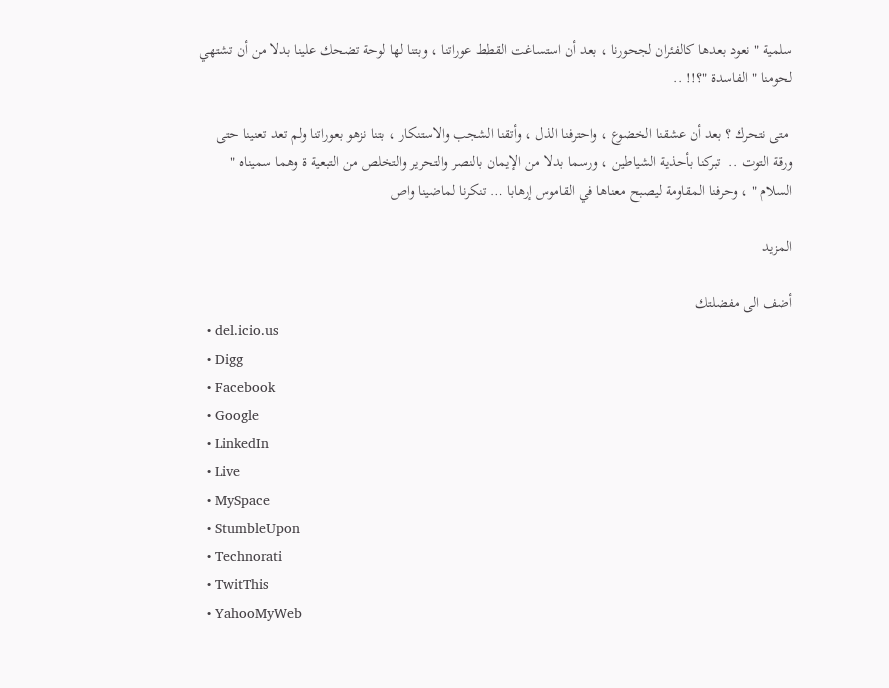سلمية " نعود بعدها كالفئران لجحورنا ، بعد أن استساغت القطط عوراتنا ، وبتنا لها لوحة تضحك علينا بدلا من أن تشتهي لحومنا " الفاسدة "؟!! ..

 متى نتحرك ؟ بعد أن عشقنا الخضوع ، واحترفنا الذل ، وأتقنا الشجب والاستنكار ، بتنا نزهو بعوراتنا ولم تعد تعنينا حتى ورقة التوت ..  تبركنا بأحذية الشياطين ، ورسما بدلا من الإيمان بالنصر والتحرير والتخلص من التبعية ة وهما سميناه " السلام " ، وحرفنا المقاومة ليصبح معناها في القاموس إرهابا … تنكرنا لماضينا واص

المزيد

أضف الى مفضلتك
  • del.icio.us
  • Digg
  • Facebook
  • Google
  • LinkedIn
  • Live
  • MySpace
  • StumbleUpon
  • Technorati
  • TwitThis
  • YahooMyWeb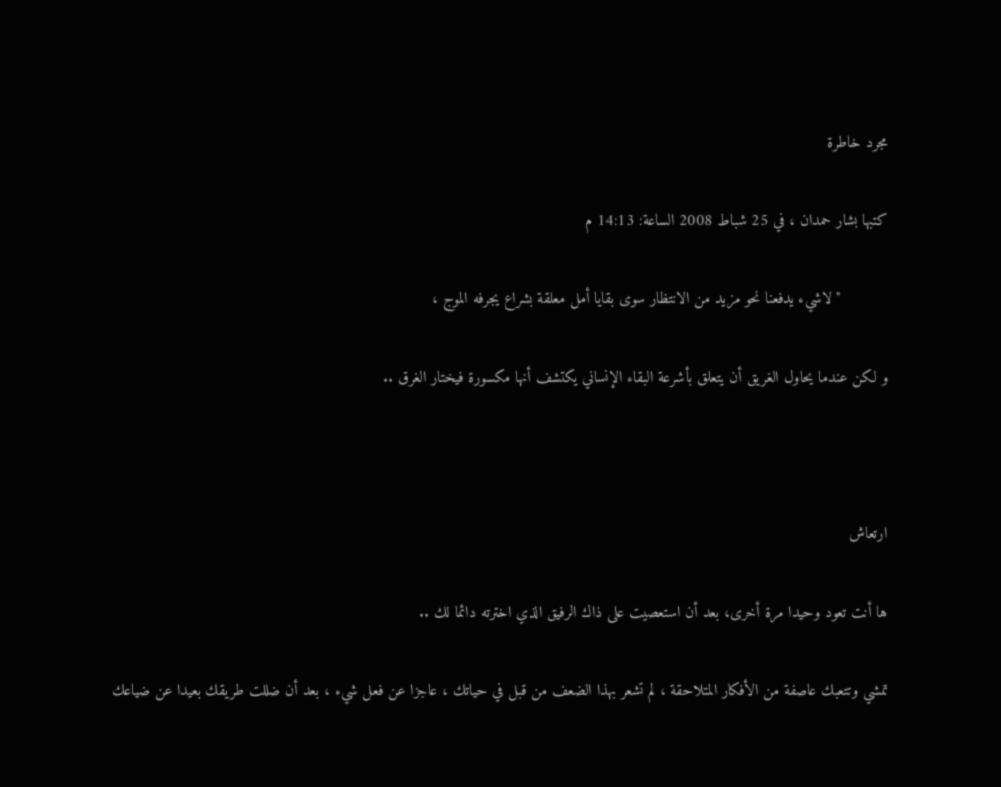مجرد خاطرة

كتبها بشار حمدان ، في 25 شباط 2008 الساعة: 14:13 م

          "لاشيء يدفعنا نحو مزيد من الانتظار سوى بقايا أمل معلقة بشراع يجرفه الموج ،

و لكن عندما يحاول الغريق أن يتعلق بأشرعة البقاء الإنساني يكتشف أنها مكسورة فيختار الغرق ..



ارتعاش

ها أنت تعود وحيدا مرة أخرى، بعد أن استعصيت على ذاك الرفيق الذي اخترته دائما لك ..

تمشي وتتعبك عاصفة من الأفكار المتلاحقة ، لم تشعر بهذا الضعف من قبل في حياتك ، عاجزا عن فعل شيء ، بعد أن ضللت طريقك بعيدا عن ضياعك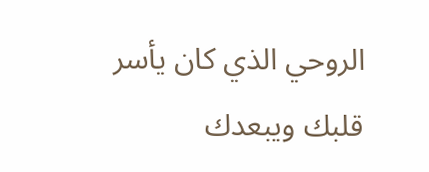الروحي الذي كان يأسر قلبك ويبعدك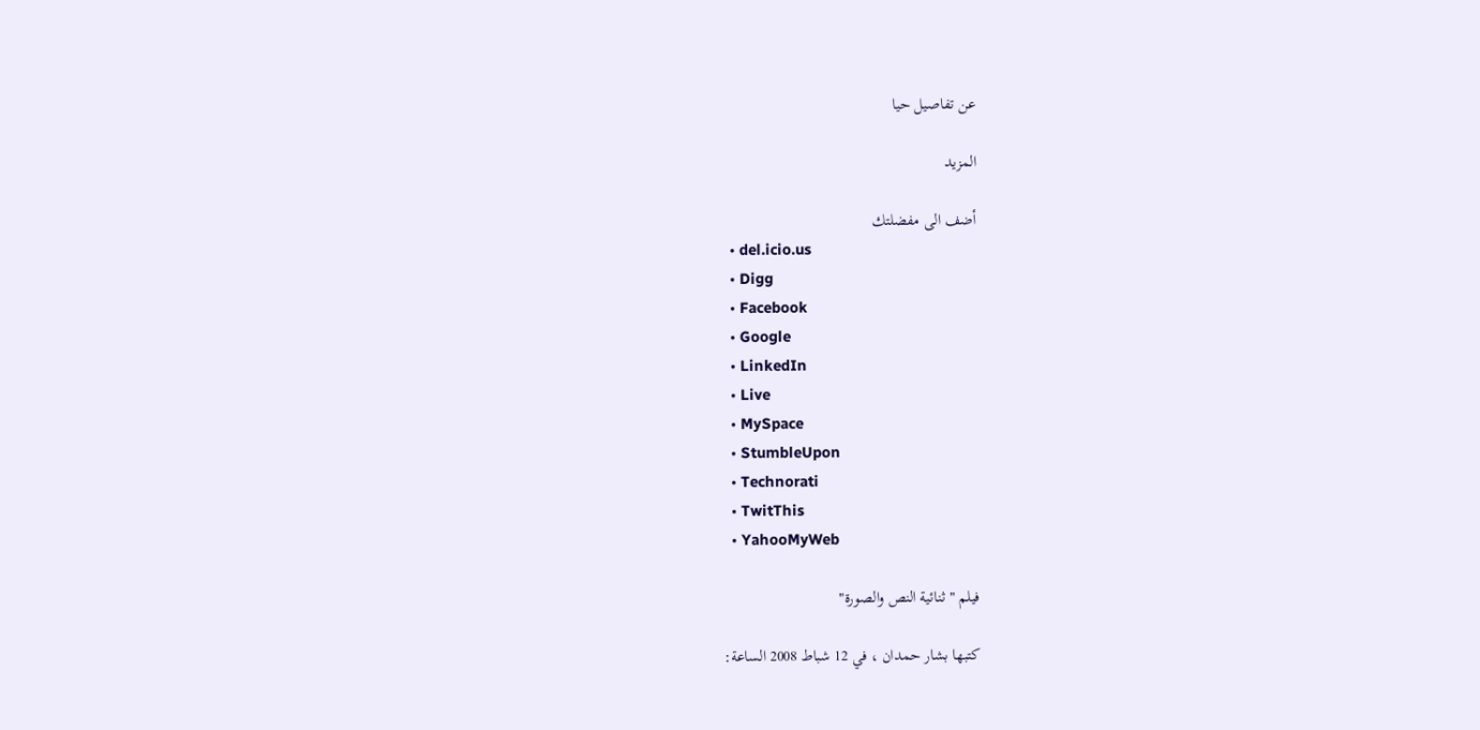عن تفاصيل حيا

المزيد

أضف الى مفضلتك
  • del.icio.us
  • Digg
  • Facebook
  • Google
  • LinkedIn
  • Live
  • MySpace
  • StumbleUpon
  • Technorati
  • TwitThis
  • YahooMyWeb

فيلم " ثنائية النص والصورة"

كتبها بشار حمدان ، في 12 شباط 2008 الساعة: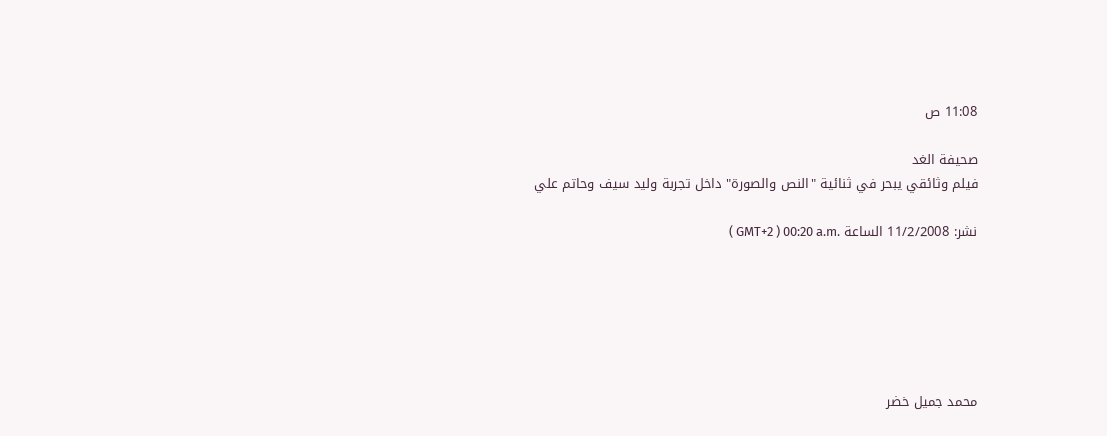11:08 ص

صحيفة الغد
فيلم وثائقي يبحر في ثنائية "النص والصورة" داخل تجربة وليد سيف وحاتم علي

نشر: 11/2/2008 الساعة .GMT+2 ) 00:20 a.m )






محمد جميل خضر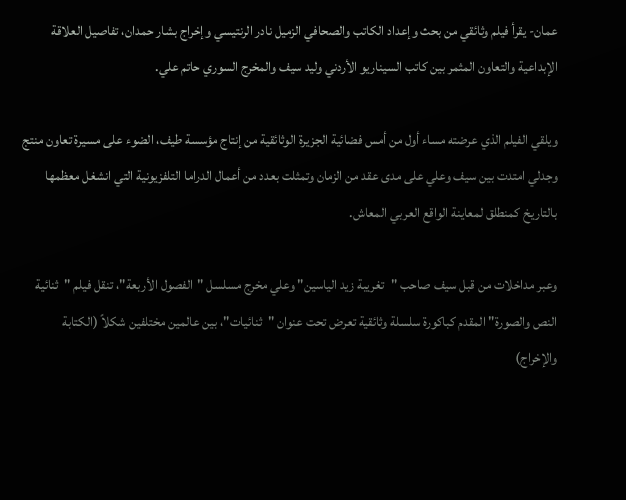عمان- يقرأ فيلم وثائقي من بحث وإعداد الكاتب والصحافي الزميل نادر الرنتيسي وإخراج بشار حمدان، تفاصيل العلاقة الإبداعية والتعاون المثمر بين كاتب السيناريو الأردني وليد سيف والمخرج السوري حاتم علي.

ويلقي الفيلم الذي عرضته مساء أول من أمس فضائية الجزيرة الوثائقية من إنتاج مؤسسة طيف، الضوء على مسيرة تعاون منتج وجدلي امتدت بين سيف وعلي على مدى عقد من الزمان وتمثلت بعدد من أعمال الدراما التلفزيونية التي انشغل معظمها بالتاريخ كمنطلق لمعاينة الواقع العربي المعاش.

وعبر مداخلات من قبل سيف صاحب "تغريبة زيد الياسين" وعلي مخرج مسلسل "الفصول الأربعة"، تنقل فيلم "ثنائية النص والصورة" المقدم كباكورة سلسلة وثائقية تعرض تحت عنوان "ثنائيات"، بين عالمين مختلفين شكلاً (الكتابة والإخراج)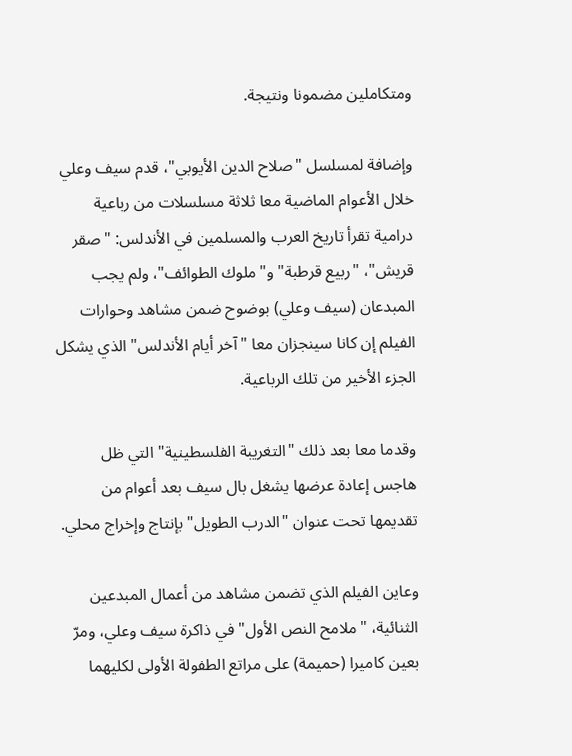ومتكاملين مضمونا ونتيجة.

وإضافة لمسلسل "صلاح الدين الأيوبي"، قدم سيف وعلي خلال الأعوام الماضية معا ثلاثة مسلسلات من رباعية درامية تقرأ تاريخ العرب والمسلمين في الأندلس: "صقر قريش"، "ربيع قرطبة" و"ملوك الطوائف"، ولم يجب المبدعان (سيف وعلي) بوضوح ضمن مشاهد وحوارات الفيلم إن كانا سينجزان معا "آخر أيام الأندلس" الذي يشكل الجزء الأخير من تلك الرباعية.

وقدما معا بعد ذلك "التغريبة الفلسطينية" التي ظل هاجس إعادة عرضها يشغل بال سيف بعد أعوام من تقديمها تحت عنوان "الدرب الطويل" بإنتاج وإخراج محلي.

وعاين الفيلم الذي تضمن مشاهد من أعمال المبدعين الثنائية، "ملامح النص الأول" في ذاكرة سيف وعلي، ومرّ بعين كاميرا (حميمة) على مراتع الطفولة الأولى لكليهما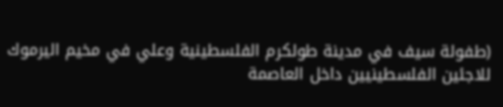(طفولة سيف في مدينة طولكرم الفلسطينية وعلي في مخيم اليرموك للاجئين الفلسطينيين داخل العاصمة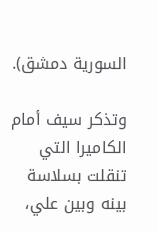السورية دمشق).

وتذكر سيف أمام الكاميرا التي تنقلت بسلاسة بينه وبين علي،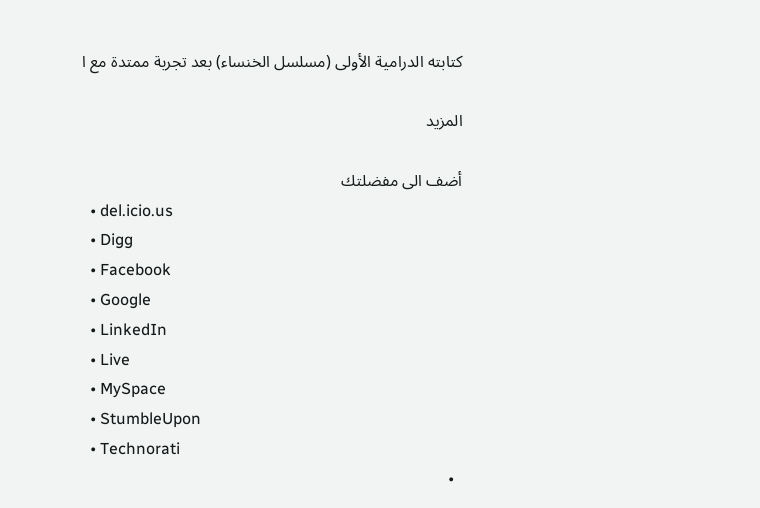كتابته الدرامية الأولى (مسلسل الخنساء) بعد تجربة ممتدة مع ا

المزيد

أضف الى مفضلتك
  • del.icio.us
  • Digg
  • Facebook
  • Google
  • LinkedIn
  • Live
  • MySpace
  • StumbleUpon
  • Technorati
  •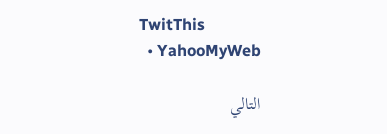TwitThis
  • YahooMyWeb

التالي